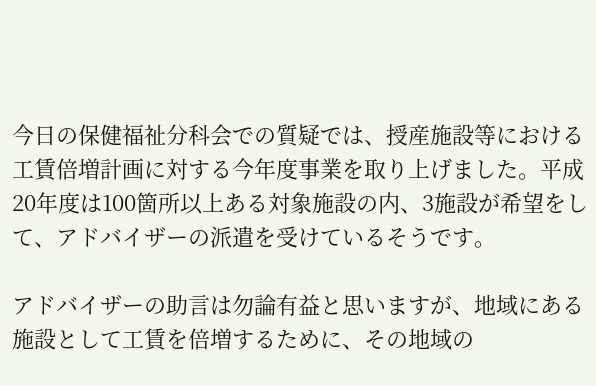今日の保健福祉分科会での質疑では、授産施設等における工賃倍増計画に対する今年度事業を取り上げました。平成20年度は100箇所以上ある対象施設の内、3施設が希望をして、アドバイザーの派遣を受けているそうです。

アドバイザーの助言は勿論有益と思いますが、地域にある施設として工賃を倍増するために、その地域の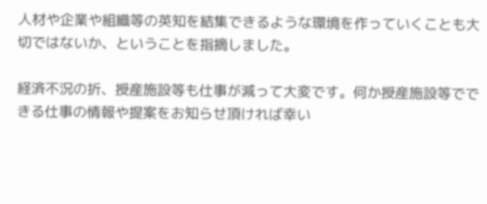人材や企業や組織等の英知を結集できるような環境を作っていくことも大切ではないか、ということを指摘しました。

経済不況の折、授産施設等も仕事が減って大変です。何か授産施設等でできる仕事の情報や提案をお知らせ頂ければ幸い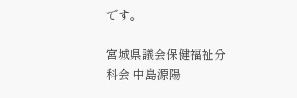です。

宮城県議会保健福祉分科会 中島源陽